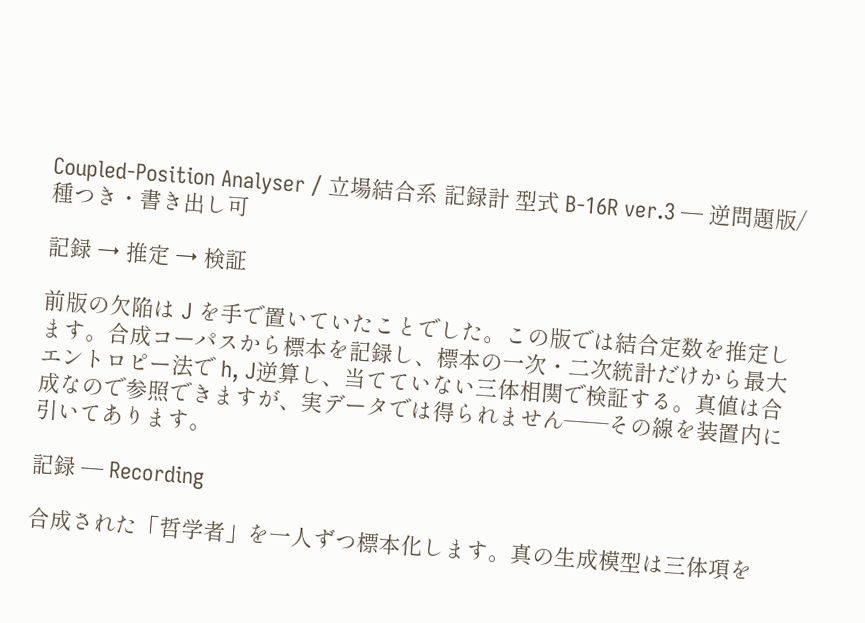Coupled-Position Analyser / 立場結合系 記録計 型式 B-16R ver.3 ─ 逆問題版/種つき・書き出し可

記録 → 推定 → 検証

前版の欠陥は J を手で置いていたことでした。この版では結合定数を推定します。合成コーパスから標本を記録し、標本の一次・二次統計だけから最大エントロピー法で h, J逆算し、当てていない三体相関で検証する。真値は合成なので参照できますが、実データでは得られません——その線を装置内に引いてあります。

記録 ─ Recording

合成された「哲学者」を一人ずつ標本化します。真の生成模型は三体項を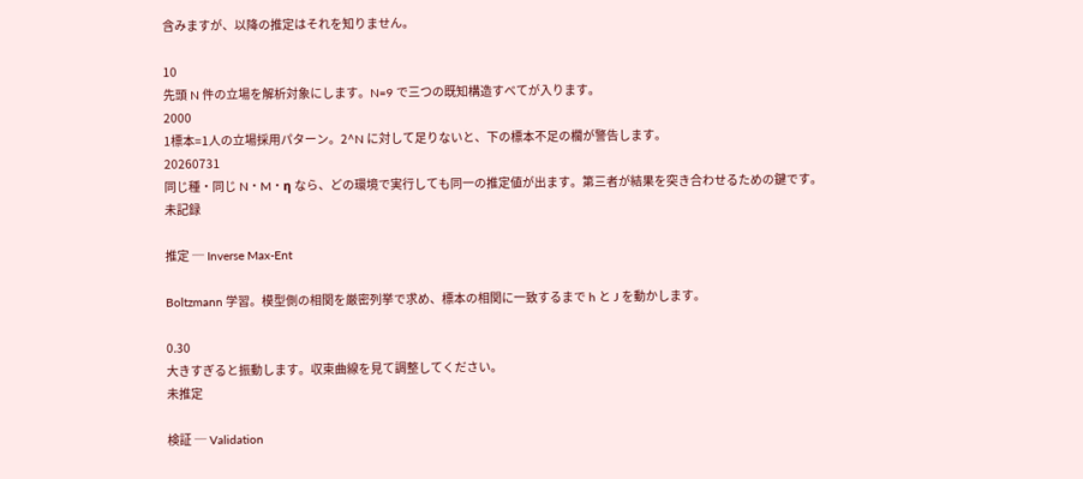含みますが、以降の推定はそれを知りません。

10
先頭 N 件の立場を解析対象にします。N=9 で三つの既知構造すべてが入ります。
2000
1標本=1人の立場採用パターン。2^N に対して足りないと、下の標本不足の欄が警告します。
20260731
同じ種・同じ N・M・η なら、どの環境で実行しても同一の推定値が出ます。第三者が結果を突き合わせるための鍵です。
未記録

推定 ─ Inverse Max-Ent

Boltzmann 学習。模型側の相関を厳密列挙で求め、標本の相関に一致するまで h と J を動かします。

0.30
大きすぎると振動します。収束曲線を見て調整してください。
未推定

検証 ─ Validation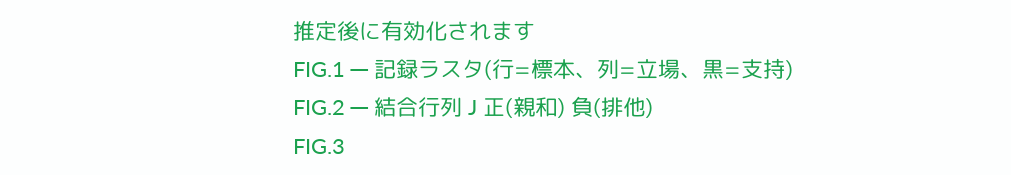推定後に有効化されます
FIG.1 ─ 記録ラスタ(行=標本、列=立場、黒=支持)
FIG.2 ─ 結合行列 J 正(親和) 負(排他)
FIG.3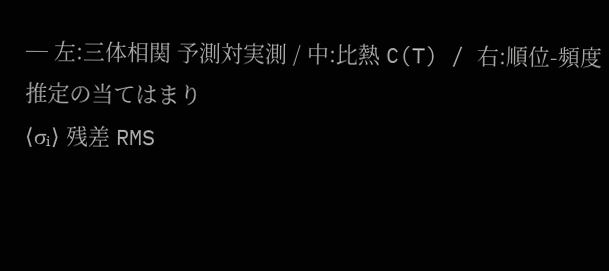─ 左:三体相関 予測対実測 / 中:比熱 C(T) / 右:順位-頻度
推定の当てはまり
⟨σᵢ⟩ 残差 RMS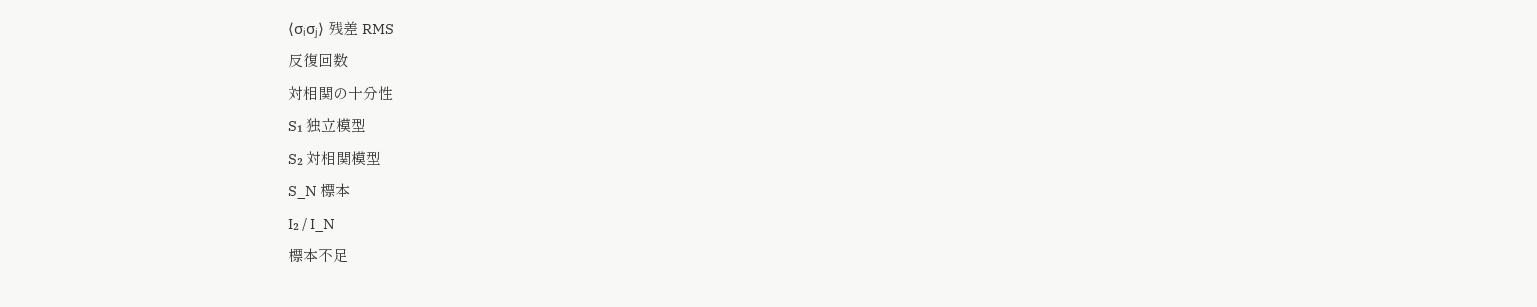⟨σᵢσⱼ⟩ 残差 RMS
反復回数
対相関の十分性
S₁ 独立模型
S₂ 対相関模型
S_N 標本
I₂ / I_N
標本不足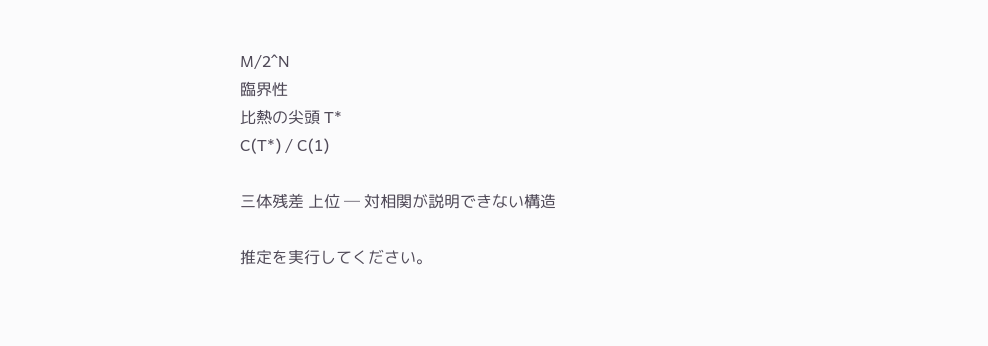M/2^N
臨界性
比熱の尖頭 T*
C(T*) / C(1)

三体残差 上位 ─ 対相関が説明できない構造

推定を実行してください。